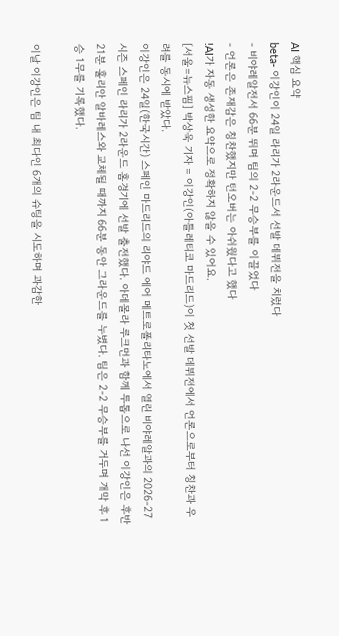AI 핵심 요약
beta- 이강인이 24일 라리가 2라운드서 선발 데뷔전을 치렀다
- 비야레알전서 66분 뛰며 팀의 2-2 무승부를 이끌었다
- 언론은 존재감은 칭찬했지만 턴오버는 아쉬웠다고 했다
!AI가 자동 생성한 요약으로 정확하지 않을 수 있어요.
[서울=뉴스핌] 박상욱 기자 = 이강인(아틀레티코 마드리드)이 첫 선발 데뷔전에서 언론으로부터 칭찬과 우려를 동시에 받았다.
이강인은 24일(한국시간) 스페인 마드리드의 리야드 에어 메트로폴리타노에서 열린 비야레알과의 2026-27시즌 스페인 라리가 2라운드 홈경기에 선발 출전했다. 아데몰라 루크먼과 함께 투톱으로 나선 이강인은 후반 21분 훌리안 알바레스와 교체될 때까지 66분 동안 그라운드를 누볐다. 팀은 2-2 무승부를 거두며 개막 후 1승 1무를 기록했다.

이날 이강인은 팀 내 최다인 6개의 슈팅을 시도하며 과감한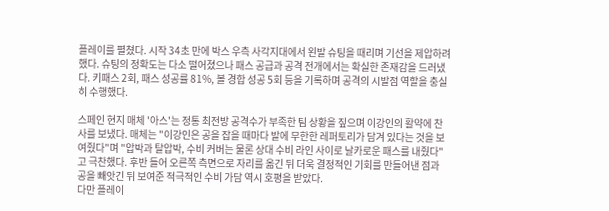플레이를 펼쳤다. 시작 34초 만에 박스 우측 사각지대에서 왼발 슈팅을 때리며 기선을 제압하려 했다. 슈팅의 정확도는 다소 떨어졌으나 패스 공급과 공격 전개에서는 확실한 존재감을 드러냈다. 키패스 2회, 패스 성공률 81%, 볼 경합 성공 5회 등을 기록하며 공격의 시발점 역할을 충실히 수행했다.

스페인 현지 매체 '아스'는 정통 최전방 공격수가 부족한 팀 상황을 짚으며 이강인의 활약에 찬사를 보냈다. 매체는 "이강인은 공을 잡을 때마다 발에 무한한 레퍼토리가 담겨 있다는 것을 보여줬다"며 "압박과 탈압박, 수비 커버는 물론 상대 수비 라인 사이로 날카로운 패스를 내줬다"고 극찬했다. 후반 들어 오른쪽 측면으로 자리를 옮긴 뒤 더욱 결정적인 기회를 만들어낸 점과 공을 빼앗긴 뒤 보여준 적극적인 수비 가담 역시 호평을 받았다.
다만 플레이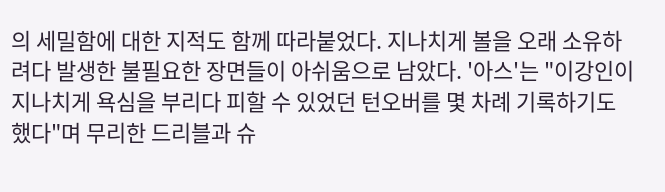의 세밀함에 대한 지적도 함께 따라붙었다. 지나치게 볼을 오래 소유하려다 발생한 불필요한 장면들이 아쉬움으로 남았다. '아스'는 "이강인이 지나치게 욕심을 부리다 피할 수 있었던 턴오버를 몇 차례 기록하기도 했다"며 무리한 드리블과 슈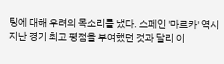팅에 대해 우려의 목소리를 냈다. 스페인 '마르카' 역시 지난 경기 최고 평점을 부여했던 것과 달리 이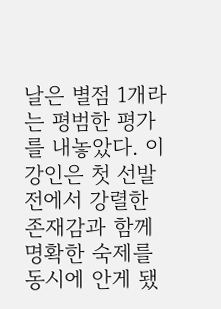날은 별점 1개라는 평범한 평가를 내놓았다. 이강인은 첫 선발전에서 강렬한 존재감과 함께 명확한 숙제를 동시에 안게 됐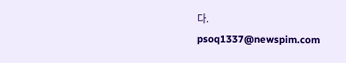다.
psoq1337@newspim.com